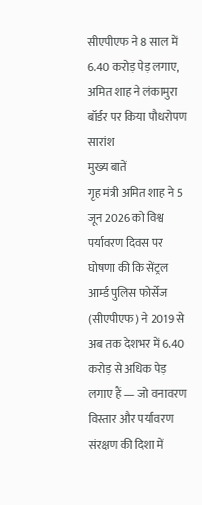सीएपीएफ ने 8 साल में 6.40 करोड़ पेड़ लगाए, अमित शाह ने लंकामुरा बॉर्डर पर किया पौधरोपण
सारांश
मुख्य बातें
गृह मंत्री अमित शाह ने 5 जून 2026 को विश्व पर्यावरण दिवस पर घोषणा की कि सेंट्रल आर्म्ड पुलिस फोर्सेज (सीएपीएफ) ने 2019 से अब तक देशभर में 6.40 करोड़ से अधिक पेड़ लगाए हैं — जो वनावरण विस्तार और पर्यावरण संरक्षण की दिशा में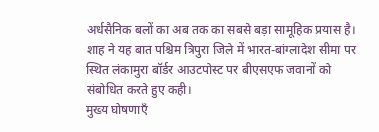अर्धसैनिक बलों का अब तक का सबसे बड़ा सामूहिक प्रयास है। शाह ने यह बात पश्चिम त्रिपुरा जिले में भारत-बांग्लादेश सीमा पर स्थित लंकामुरा बॉर्डर आउटपोस्ट पर बीएसएफ जवानों को संबोधित करते हुए कही।
मुख्य घोषणाएँ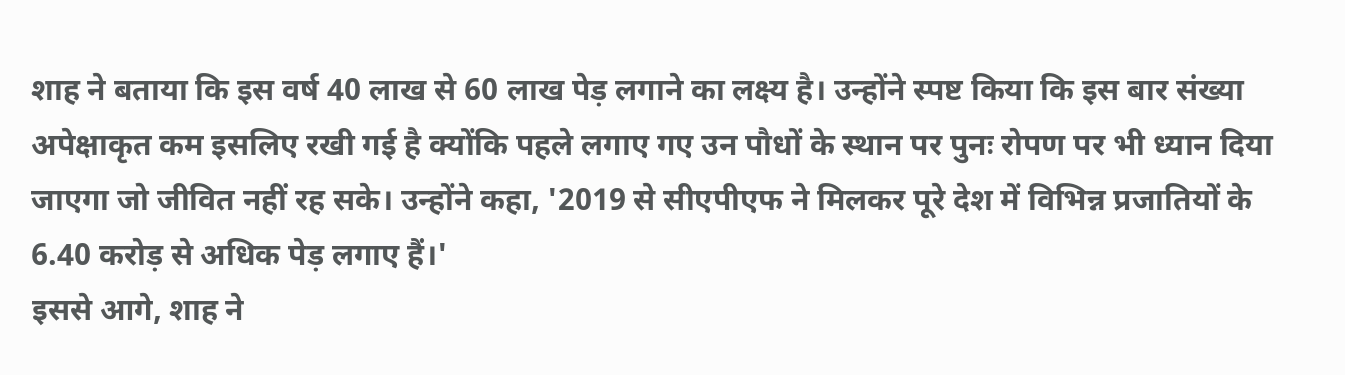शाह ने बताया कि इस वर्ष 40 लाख से 60 लाख पेड़ लगाने का लक्ष्य है। उन्होंने स्पष्ट किया कि इस बार संख्या अपेक्षाकृत कम इसलिए रखी गई है क्योंकि पहले लगाए गए उन पौधों के स्थान पर पुनः रोपण पर भी ध्यान दिया जाएगा जो जीवित नहीं रह सके। उन्होंने कहा, '2019 से सीएपीएफ ने मिलकर पूरे देश में विभिन्न प्रजातियों के 6.40 करोड़ से अधिक पेड़ लगाए हैं।'
इससे आगे, शाह ने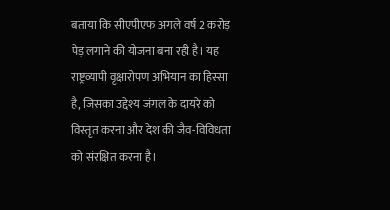बताया कि सीएपीएफ अगले वर्ष 2 करोड़ पेड़ लगाने की योजना बना रही है। यह राष्ट्रव्यापी वृक्षारोपण अभियान का हिस्सा है, जिसका उद्देश्य जंगल के दायरे को विस्तृत करना और देश की जैव-विविधता को संरक्षित करना है।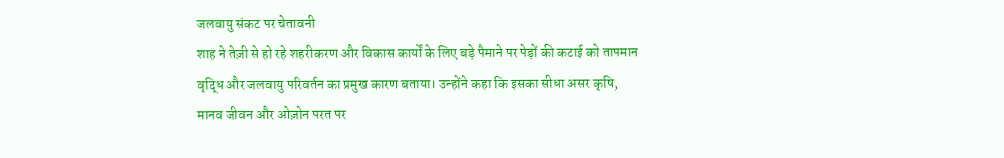जलवायु संकट पर चेतावनी
शाह ने तेज़ी से हो रहे शहरीकरण और विकास कार्यों के लिए बड़े पैमाने पर पेड़ों की कटाई को तापमान वृद्धि और जलवायु परिवर्तन का प्रमुख कारण बताया। उन्होंने कहा कि इसका सीधा असर कृषि, मानव जीवन और ओज़ोन परत पर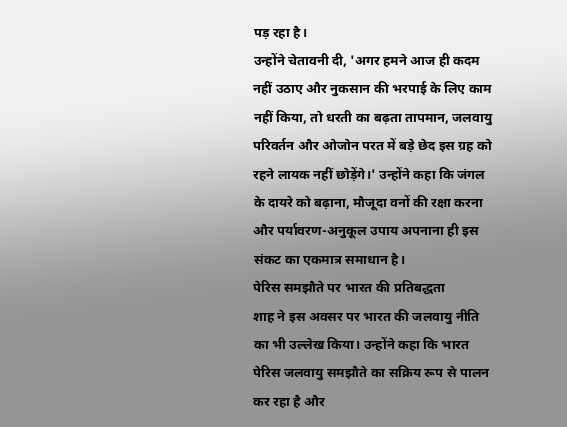पड़ रहा है।
उन्होंने चेतावनी दी, 'अगर हमने आज ही कदम नहीं उठाए और नुकसान की भरपाई के लिए काम नहीं किया, तो धरती का बढ़ता तापमान, जलवायु परिवर्तन और ओजोन परत में बड़े छेद इस ग्रह को रहने लायक नहीं छोड़ेंगे।' उन्होंने कहा कि जंगल के दायरे को बढ़ाना, मौजूदा वनों की रक्षा करना और पर्यावरण-अनुकूल उपाय अपनाना ही इस संकट का एकमात्र समाधान है।
पेरिस समझौते पर भारत की प्रतिबद्धता
शाह ने इस अवसर पर भारत की जलवायु नीति का भी उल्लेख किया। उन्होंने कहा कि भारत पेरिस जलवायु समझौते का सक्रिय रूप से पालन कर रहा है और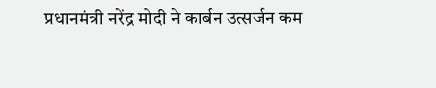प्रधानमंत्री नरेंद्र मोदी ने कार्बन उत्सर्जन कम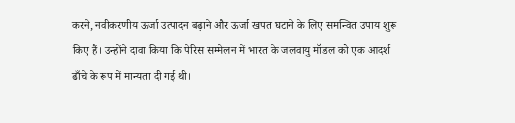करने, नवीकरणीय ऊर्जा उत्पादन बढ़ाने और ऊर्जा खपत घटाने के लिए समन्वित उपाय शुरू किए हैं। उन्होंने दावा किया कि पेरिस सम्मेलन में भारत के जलवायु मॉडल को एक आदर्श ढाँचे के रूप में मान्यता दी गई थी।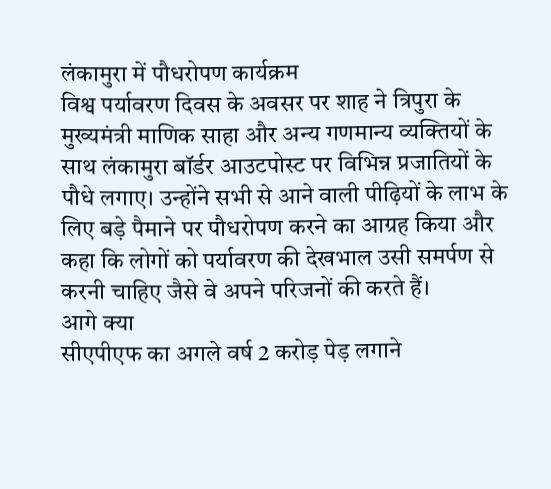लंकामुरा में पौधरोपण कार्यक्रम
विश्व पर्यावरण दिवस के अवसर पर शाह ने त्रिपुरा के मुख्यमंत्री माणिक साहा और अन्य गणमान्य व्यक्तियों के साथ लंकामुरा बॉर्डर आउटपोस्ट पर विभिन्न प्रजातियों के पौधे लगाए। उन्होंने सभी से आने वाली पीढ़ियों के लाभ के लिए बड़े पैमाने पर पौधरोपण करने का आग्रह किया और कहा कि लोगों को पर्यावरण की देखभाल उसी समर्पण से करनी चाहिए जैसे वे अपने परिजनों की करते हैं।
आगे क्या
सीएपीएफ का अगले वर्ष 2 करोड़ पेड़ लगाने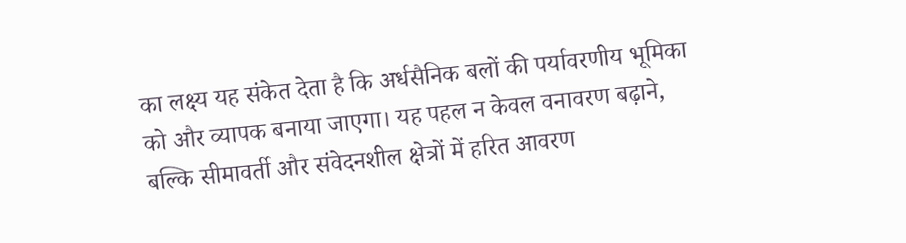का लक्ष्य यह संकेत देता है कि अर्धसैनिक बलों की पर्यावरणीय भूमिका को और व्यापक बनाया जाएगा। यह पहल न केवल वनावरण बढ़ाने, बल्कि सीमावर्ती और संवेदनशील क्षेत्रों में हरित आवरण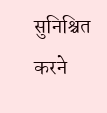सुनिश्चित करने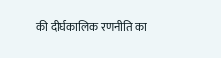की दीर्घकालिक रणनीति का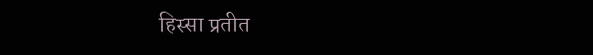हिस्सा प्रतीत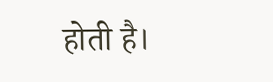होती है।